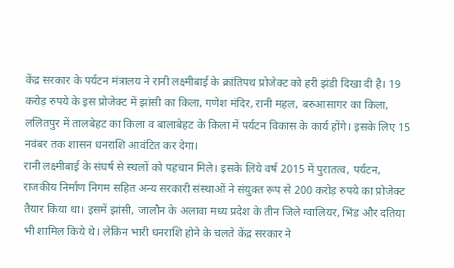केंद्र सरकार के पर्यटन मंत्रालय ने रानी लक्ष्मीबाई के क्रांतिपथ प्रोजेक्ट को हरी झंडी दिखा दी है। 19 करोड़ रुपये के इस प्रोजेक्ट में झांसी का किला, गणेश मंदिर, रानी महल, बरुआसागर का किला, ललितपुर में तालबेहट का किला व बालाबेहट के किला में पर्यटन विकास के कार्य होंगे। इसके लिए 15 नवंबर तक शासन धनराशि आवंटित कर देगा।
रानी लक्ष्मीबाई के संघर्ष से स्थलों को पहचान मिले। इसके लिये वर्ष 2015 में पुरातत्व, पर्यटन, राजकीय निर्माण निगम सहित अन्य सरकारी संस्थाओं ने संयुक्त रूप से 200 करोड़ रुपये का प्रोजेक्ट तैयार किया था। इसमें झांसी, जालौन के अलावा मध्य प्रदेश के तीन जिले ग्वालियर, भिंड और दतिया भी शामिल किये थे। लेकिन भारी धनराशि होने के चलते केंद्र सरकार ने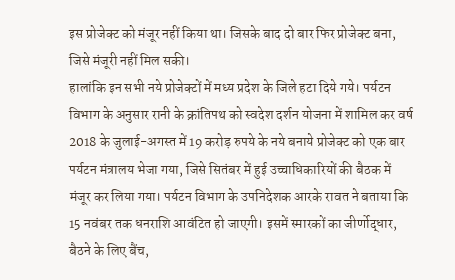इस प्रोजेक्ट को मंजूर नहीं किया था। जिसके बाद दो बार फिर प्रोजेक्ट बना, जिसे मंजूरी नहीं मिल सकी।
हालांकि इन सभी नये प्रोजेक्टों में मध्य प्रदेश के जिले हटा दिये गये। पर्यटन विभाग के अनुसार रानी के क्रांतिपथ को स्वदेश दर्शन योजना में शामिल कर वर्ष 2018 के जुलाई-अगस्त में 19 करोड़ रुपये के नये बनाये प्रोजेक्ट को एक बार पर्यटन मंत्रालय भेजा गया, जिसे सितंबर में हुई उच्चाधिकारियों की बैठक में मंजूर कर लिया गया। पर्यटन विभाग के उपनिदेशक आरके रावत ने बताया कि 15 नवंबर तक धनराशि आवंटित हो जाएगी। इसमें स्मारकों का जीर्णोद्धार, बैठने के लिए बैंच,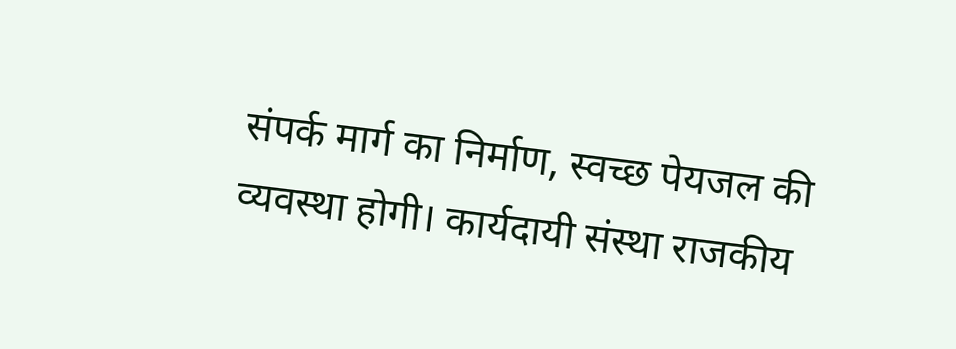संपर्क मार्ग का निर्माण, स्वच्छ पेयजल की व्यवस्था होगी। कार्यदायी संस्था राजकीय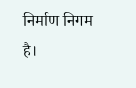निर्माण निगम है।